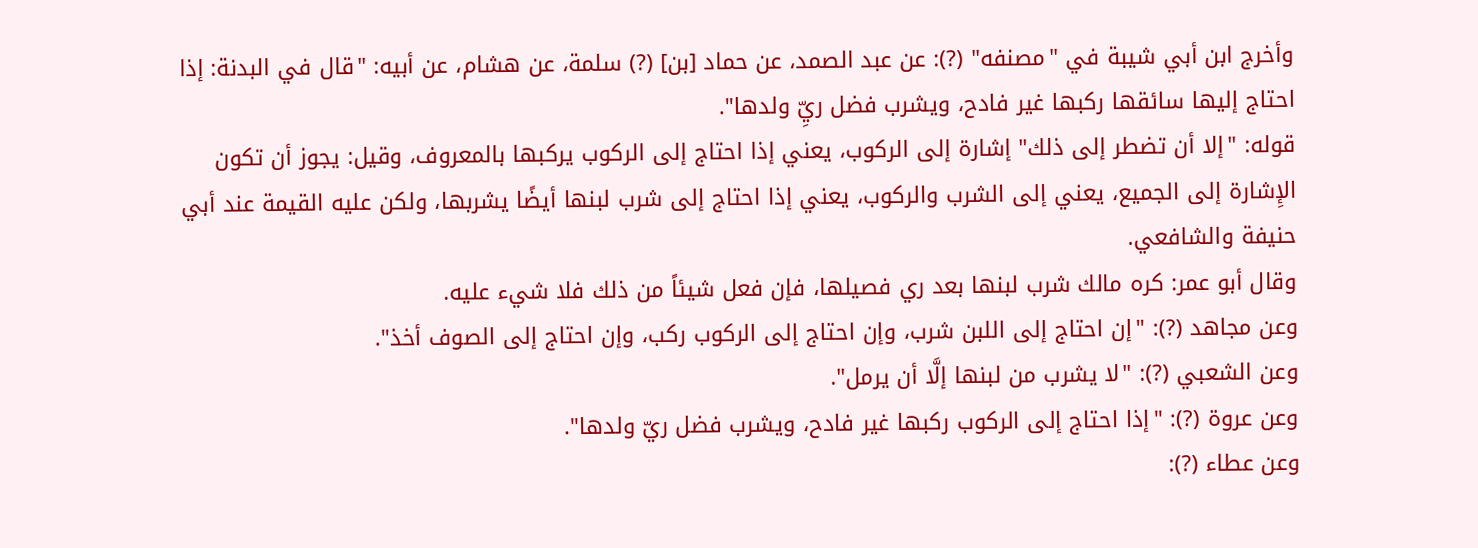وأخرج ابن أبي شيبة في "مصنفه" (?): عن عبد الصمد، عن حماد [بن] (?) سلمة، عن هشام، عن أبيه: "قال في البدنة: إذا احتاج إليها سائقها ركبها غير فادح، ويشرب فضل ريِّ ولدها".
قوله: "إلا أن تضطر إلى ذلك" إشارة إلى الركوب، يعني إذا احتاج إلى الركوب يركبها بالمعروف، وقيل: يجوز أن تكون الإِشارة إلى الجميع، يعني إلى الشرب والركوب، يعني إذا احتاج إلى شرب لبنها أيضًا يشربها، ولكن عليه القيمة عند أبي حنيفة والشافعي.
وقال أبو عمر: كره مالك شرب لبنها بعد ري فصيلها، فإن فعل شيئاً من ذلك فلا شيء عليه.
وعن مجاهد (?): "إن احتاج إلى اللبن شرب، وإن احتاج إلى الركوب ركب، وإن احتاج إلى الصوف أخذ".
وعن الشعبي (?): "لا يشرب من لبنها إلَّا أن يرمل".
وعن عروة (?): "إذا احتاج إلى الركوب ركبها غير فادح، ويشرب فضل ريّ ولدها".
وعن عطاء (?):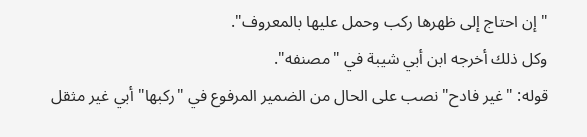"إن احتاج إلى ظهرها ركب وحمل عليها بالمعروف".
وكل ذلك أخرجه ابن أبي شيبة في "مصنفه".
قوله: "غير فادح" نصب على الحال من الضمير المرفوع في "ركبها" أبي غير مثقل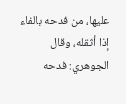عليها، من فدحه بالفاء إذا أثقله، وقال الجوهري: فدحه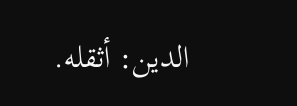الدين: أثقله.